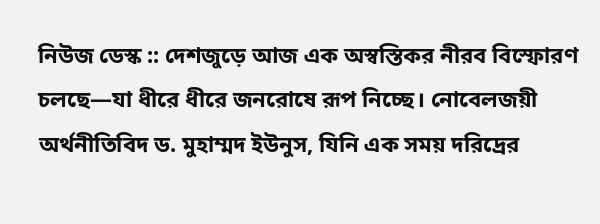নিউজ ডেস্ক :: দেশজুড়ে আজ এক অস্বস্তিকর নীরব বিস্ফোরণ চলছে—যা ধীরে ধীরে জনরোষে রূপ নিচ্ছে। নোবেলজয়ী অর্থনীতিবিদ ড. মুহাম্মদ ইউনুস, যিনি এক সময় দরিদ্রের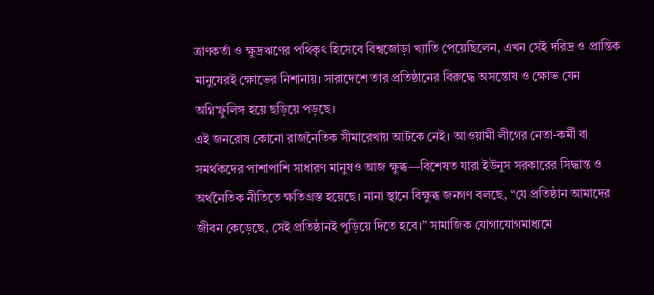ত্রাণকর্তা ও ক্ষুদ্রঋণের পথিকৃৎ হিসেবে বিশ্বজোড়া খ্যাতি পেয়েছিলেন, এখন সেই দরিদ্র ও প্রান্তিক মানুষেরই ক্ষোভের নিশানায়। সারাদেশে তার প্রতিষ্ঠানের বিরুদ্ধে অসন্তোষ ও ক্ষোভ যেন অগ্নিস্ফুলিঙ্গ হয়ে ছড়িয়ে পড়ছে।
এই জনরোষ কোনো রাজনৈতিক সীমারেখায় আটকে নেই। আওয়ামী লীগের নেতা-কর্মী বা সমর্থকদের পাশাপাশি সাধারণ মানুষও আজ ক্ষুব্ধ—বিশেষত যারা ইউনুস সরকারের সিদ্ধান্ত ও অর্থনৈতিক নীতিতে ক্ষতিগ্রস্ত হয়েছে। নানা স্থানে বিক্ষুব্ধ জনগণ বলছে, “যে প্রতিষ্ঠান আমাদের জীবন কেড়েছে, সেই প্রতিষ্ঠানই পুড়িয়ে দিতে হবে।” সামাজিক যোগাযোগমাধ্যমে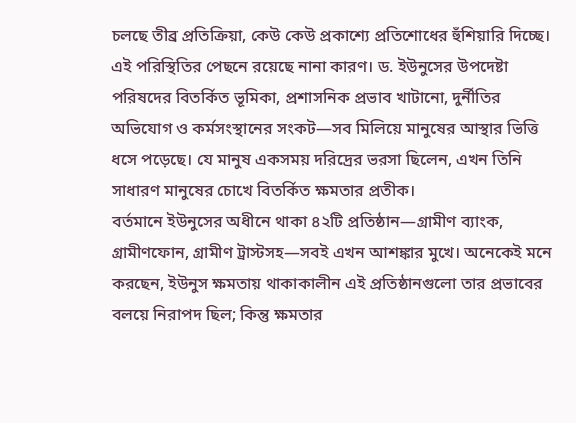চলছে তীব্র প্রতিক্রিয়া, কেউ কেউ প্রকাশ্যে প্রতিশোধের হুঁশিয়ারি দিচ্ছে।
এই পরিস্থিতির পেছনে রয়েছে নানা কারণ। ড. ইউনুসের উপদেষ্টা পরিষদের বিতর্কিত ভূমিকা, প্রশাসনিক প্রভাব খাটানো, দুর্নীতির অভিযোগ ও কর্মসংস্থানের সংকট—সব মিলিয়ে মানুষের আস্থার ভিত্তি ধসে পড়েছে। যে মানুষ একসময় দরিদ্রের ভরসা ছিলেন, এখন তিনি সাধারণ মানুষের চোখে বিতর্কিত ক্ষমতার প্রতীক।
বর্তমানে ইউনুসের অধীনে থাকা ৪২টি প্রতিষ্ঠান—গ্রামীণ ব্যাংক, গ্রামীণফোন, গ্রামীণ ট্রাস্টসহ—সবই এখন আশঙ্কার মুখে। অনেকেই মনে করছেন, ইউনুস ক্ষমতায় থাকাকালীন এই প্রতিষ্ঠানগুলো তার প্রভাবের বলয়ে নিরাপদ ছিল; কিন্তু ক্ষমতার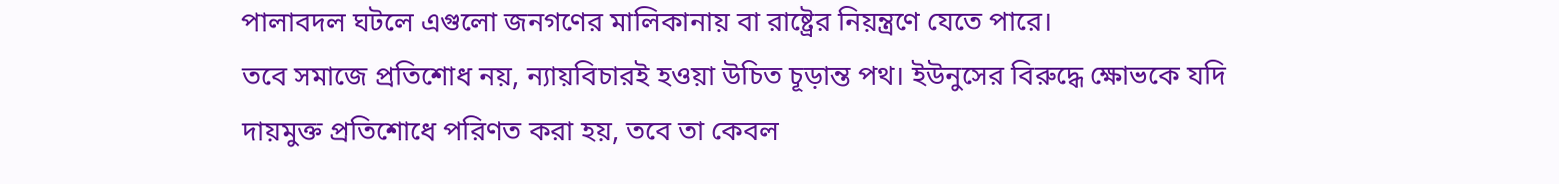পালাবদল ঘটলে এগুলো জনগণের মালিকানায় বা রাষ্ট্রের নিয়ন্ত্রণে যেতে পারে।
তবে সমাজে প্রতিশোধ নয়, ন্যায়বিচারই হওয়া উচিত চূড়ান্ত পথ। ইউনুসের বিরুদ্ধে ক্ষোভকে যদি দায়মুক্ত প্রতিশোধে পরিণত করা হয়, তবে তা কেবল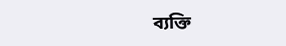ব্যক্তি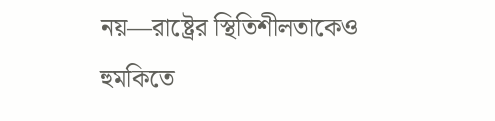নয়—রাষ্ট্রের স্থিতিশীলতাকেও হুমকিতে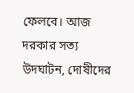ফেলবে। আজ দরকার সত্য উদঘাটন, দোষীদের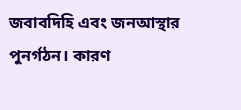জবাবদিহি এবং জনআস্থার পুনর্গঠন। কারণ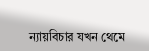ন্যায়বিচার যখন থেমে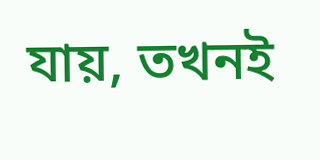যায়, তখনই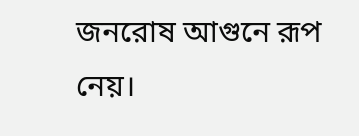জনরোষ আগুনে রূপ নেয়।